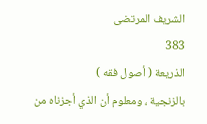الشريف المرتضى
383
الذريعة ( أصول فقه )
بالزنجية ، ومعلوم أن الذي أجزناه من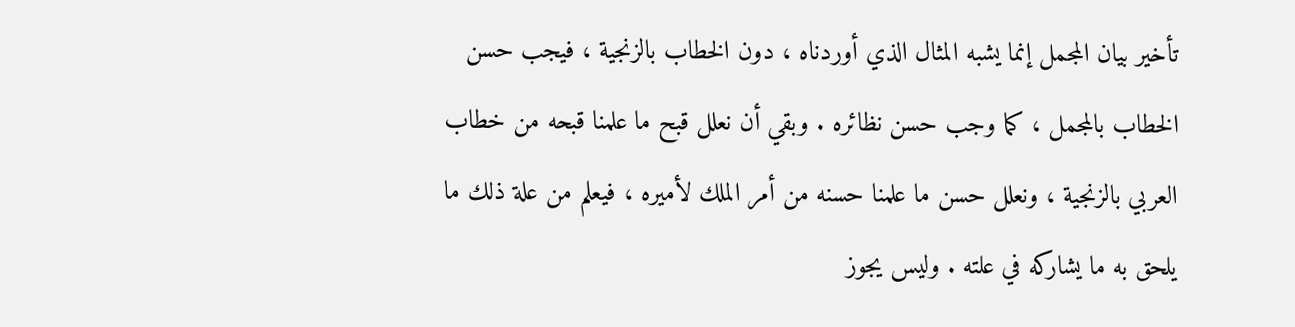تأخير بيان المجمل إنما يشبه المثال الذي أوردناه ، دون الخطاب بالزنجية ، فيجب حسن الخطاب بالمجمل ، كما وجب حسن نظائره . وبقي أن نعلل قبح ما علمنا قبحه من خطاب العربي بالزنجية ، ونعلل حسن ما علمنا حسنه من أمر الملك لأميره ، فيعلم من علة ذلك ما يلحق به ما يشاركه في علته . وليس يجوز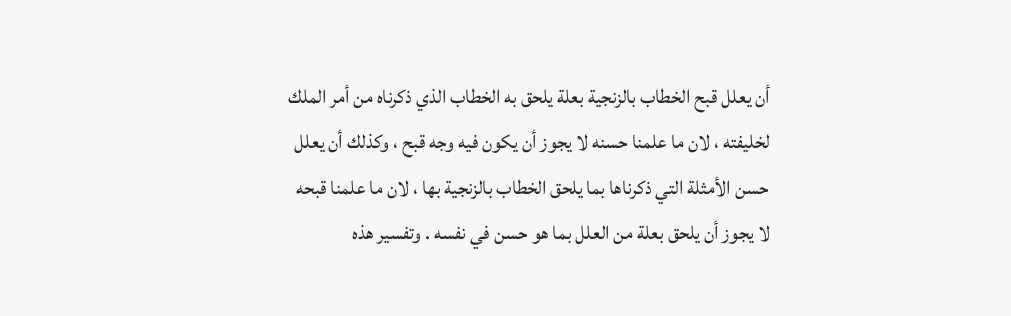أن يعلل قبح الخطاب بالزنجية بعلة يلحق به الخطاب الذي ذكرناه من أمر الملك لخليفته ، لان ما علمنا حسنه لا يجوز أن يكون فيه وجه قبح ، وكذلك أن يعلل حسن الأمثلة التي ذكرناها بما يلحق الخطاب بالزنجية بها ، لان ما علمنا قبحه لا يجوز أن يلحق بعلة من العلل بما هو حسن في نفسه . وتفسير هذه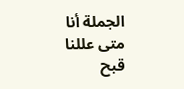الجملة أنا متى عللنا قبح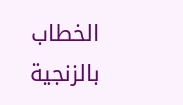الخطاب بالزنجية